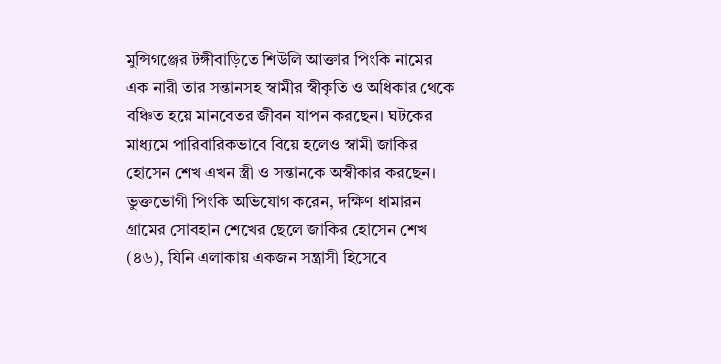মুন্সিগঞ্জের টঙ্গীবাড়িতে শিউলি আক্তার পিংকি নামের এক নারী তার সন্তানসহ স্বামীর স্বীকৃতি ও অধিকার থেকে বঞ্চিত হয়ে মানবেতর জীবন যাপন করছেন। ঘটকের মাধ্যমে পারিবারিকভাবে বিয়ে হলেও স্বামী জাকির হোসেন শেখ এখন স্ত্রী ও সন্তানকে অস্বীকার করছেন।
ভুক্তভোগী পিংকি অভিযোগ করেন, দক্ষিণ ধামারন গ্রামের সোবহান শেখের ছেলে জাকির হোসেন শেখ (৪৬), যিনি এলাকায় একজন সন্ত্রাসী হিসেবে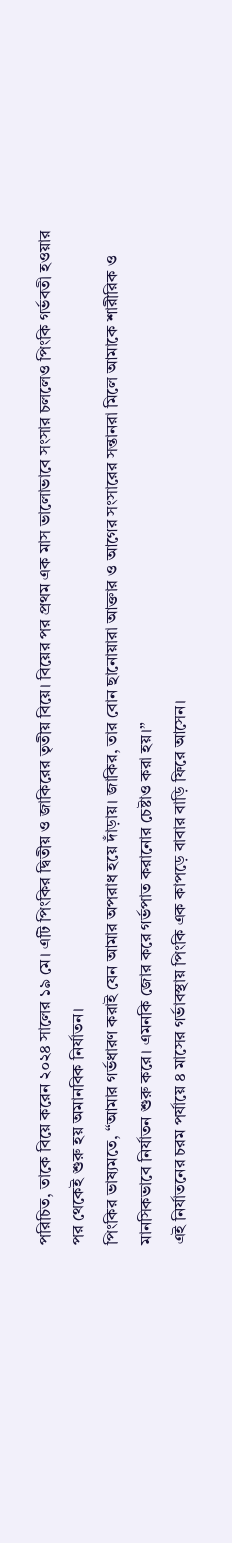পরিচিত, তাকে বিয়ে করেন ২০২৪ সালের ১৯ মে। এটি পিংকির দ্বিতীয় ও জাকিরের তৃতীয় বিয়ে। বিয়ের পর প্রথম এক মাস ভালোভাবে সংসার চললেও পিংকি গর্ভবতী হওয়ার পর থেকেই শুরু হয় অমানবিক নির্যাতন।
পিংকির ভাষ্যমতে, “আমার গর্ভধারণ করাই যেন আমার অপরাধ হয়ে দাঁড়ায়। জাকির, তার বোন ছানোয়ারা আক্তার ও আগের সংসারের সন্তানরা মিলে আমাকে শারীরিক ও মানসিকভাবে নির্যাতন শুরু করে। এমনকি জোর করে গর্ভপাত করানোর চেষ্টাও করা হয়।”
এই নির্যাতনের চরম পর্যায়ে ৪ মাসের গর্ভাবস্থায় পিংকি এক কাপড়ে বাবার বাড়ি ফিরে আসেন।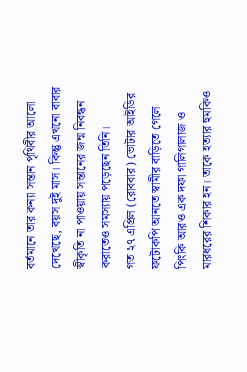বর্তমানে তার কন্যা সন্তান পৃথিবীর আলো দেখেছে, বয়স দুই মাস। কিন্তু এখনো বাবার স্বীকৃতি না পাওয়ায় সন্তানের জন্ম নিবন্ধন করাতেও সমস্যায় পড়েছেন তিনি।
গত ২৭ এপ্রিল (রোববার) ভোটার আইডির ফটোকপি আনতে স্বামীর বাড়িতে গেলে পিংকি আরও এক দফা গালিগালাজ ও মারধরের শিকার হন। তাকে হত্যার হুমকিও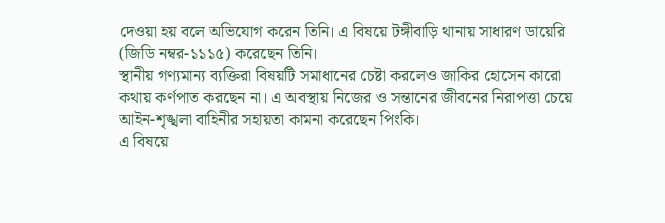দেওয়া হয় বলে অভিযোগ করেন তিনি। এ বিষয়ে টঙ্গীবাড়ি থানায় সাধারণ ডায়েরি (জিডি নম্বর-১১১৫) করেছেন তিনি।
স্থানীয় গণ্যমান্য ব্যক্তিরা বিষয়টি সমাধানের চেষ্টা করলেও জাকির হোসেন কারো কথায় কর্ণপাত করছেন না। এ অবস্থায় নিজের ও সন্তানের জীবনের নিরাপত্তা চেয়ে আইন-শৃঙ্খলা বাহিনীর সহায়তা কামনা করেছেন পিংকি।
এ বিষয়ে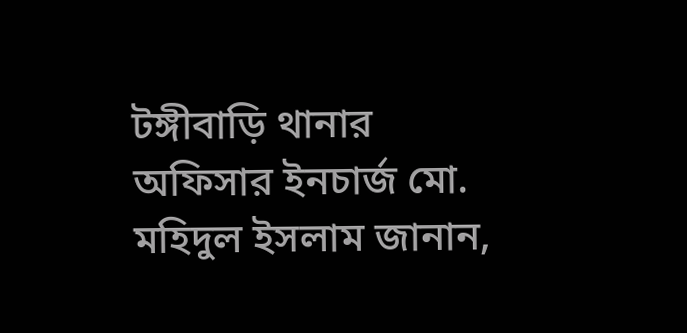টঙ্গীবাড়ি থানার অফিসার ইনচার্জ মো. মহিদুল ইসলাম জানান,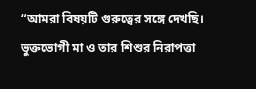“আমরা বিষয়টি গুরুত্বের সঙ্গে দেখছি। ভুক্তভোগী মা ও তার শিশুর নিরাপত্তা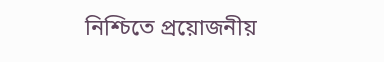নিশ্চিতে প্রয়োজনীয়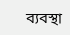ব্যবস্থা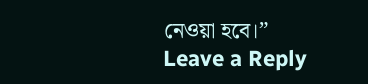নেওয়া হবে।”
Leave a Reply